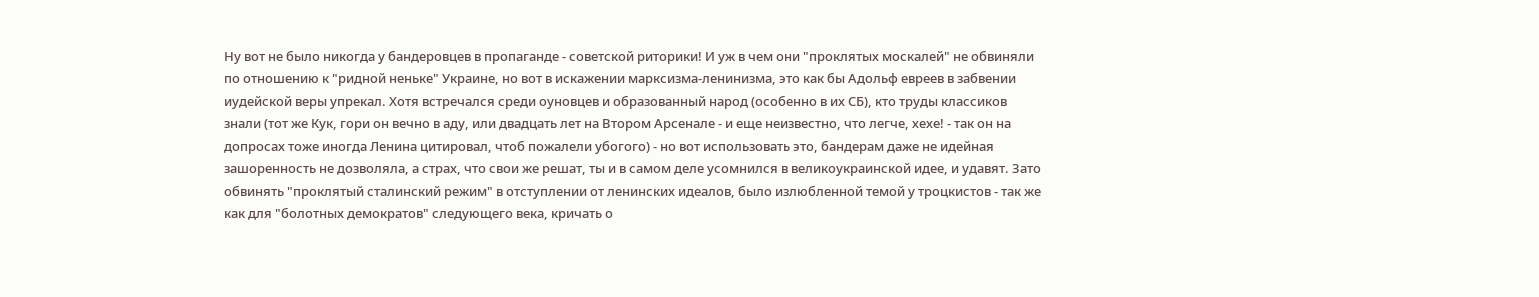Ну вот не было никогда у бандеровцев в пропаганде - советской риторики! И уж в чем они "проклятых москалей" не обвиняли по отношению к "ридной неньке" Украине, но вот в искажении марксизма-ленинизма, это как бы Адольф евреев в забвении иудейской веры упрекал. Хотя встречался среди оуновцев и образованный народ (особенно в их СБ), кто труды классиков знали (тот же Кук, гори он вечно в аду, или двадцать лет на Втором Арсенале - и еще неизвестно, что легче, хехе! - так он на допросах тоже иногда Ленина цитировал, чтоб пожалели убогого) - но вот использовать это, бандерам даже не идейная зашоренность не дозволяла, а страх, что свои же решат, ты и в самом деле усомнился в великоукраинской идее, и удавят. Зато обвинять "проклятый сталинский режим" в отступлении от ленинских идеалов, было излюбленной темой у троцкистов - так же как для "болотных демократов" следующего века, кричать о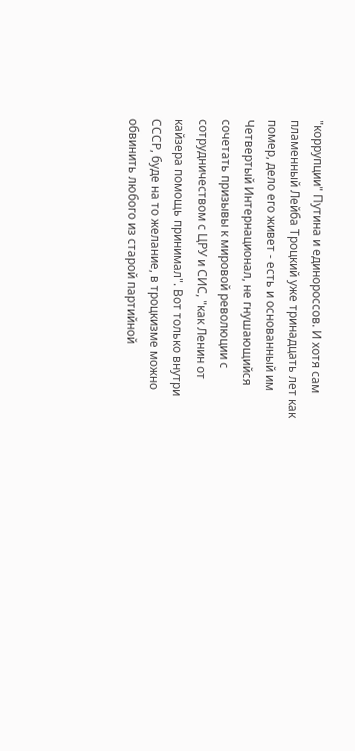"коррупции" Путина и единороссов. И хотя сам пламенный Лейба Троцкий уже тринадцать лет как помер, дело его живет - есть и основанный им Четвертый Интернационал, не гнушающийся сочетать призывы к мировой революции с сотрудничеством с ЦРУ и СИС, "как Ленин от кайзера помощь принимал". Вот только внутри СССР, буде на то желание, в троцкизме можно обвинить любого из старой партийной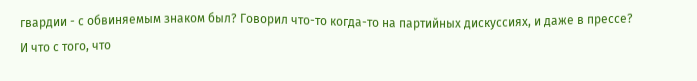гвардии - с обвиняемым знаком был? Говорил что-то когда-то на партийных дискуссиях, и даже в прессе? И что с того, что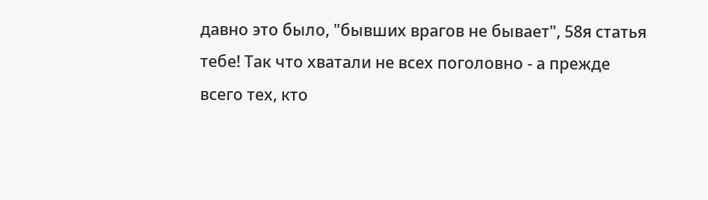давно это было, "бывших врагов не бывает", 58я статья тебе! Так что хватали не всех поголовно - а прежде всего тех, кто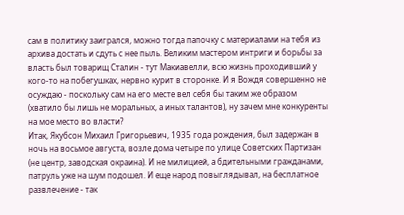сам в политику заигрался, можно тогда папочку с материалами на тебя из архива достать и сдуть с нее пыль. Великим мастером интриги и борьбы за власть был товарищ Сталин - тут Макиавелли, всю жизнь проходивший у кого-то на побегушках, нервно курит в сторонке. И я Вождя совершенно не осуждаю - поскольку сам на его месте вел себя бы таким же образом (хватило бы лишь не моральных, а иных талантов), ну зачем мне конкуренты на мое место во власти?
Итак, Якубсон Михаил Григорьевич, 1935 года рождения, был задержан в ночь на восьмое августа, возле дома четыре по улице Советских Партизан (не центр, заводская окраина). И не милицией, а бдительными гражданами, патруль уже на шум подошел. И еще народ повыглядывал, на бесплатное развлечение - так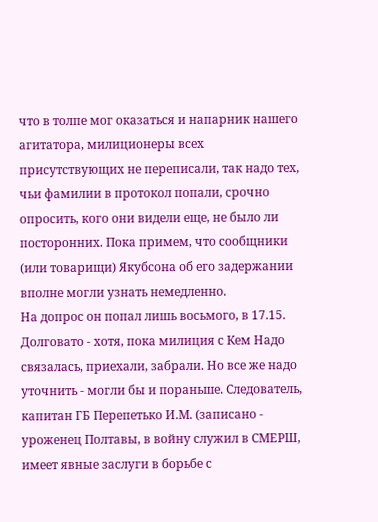что в толпе мог оказаться и напарник нашего агитатора, милиционеры всех присутствующих не переписали, так надо тех, чьи фамилии в протокол попали, срочно опросить, кого они видели еще, не было ли посторонних. Пока примем, что сообщники (или товарищи) Якубсона об его задержании вполне могли узнать немедленно.
На допрос он попал лишь восьмого, в 17.15. Долговато - хотя, пока милиция с Кем Надо связалась, приехали, забрали. Но все же надо уточнить - могли бы и пораньше. Следователь, капитан ГБ Перепетько И.М. (записано - уроженец Полтавы, в войну служил в СМЕРШ, имеет явные заслуги в борьбе с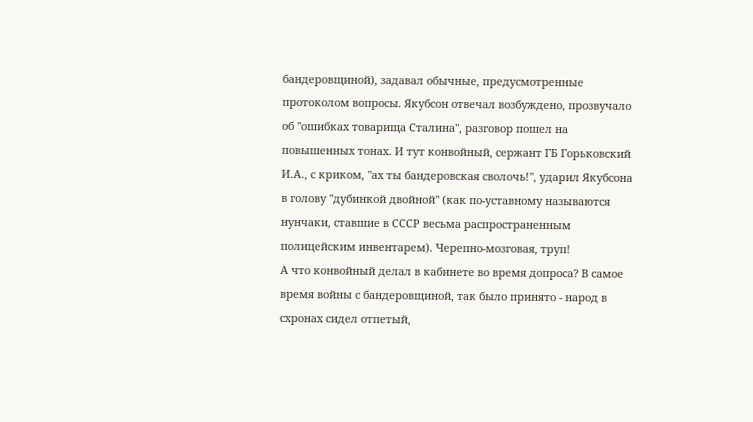бандеровщиной), задавал обычные, предусмотренные протоколом вопросы. Якубсон отвечал возбуждено, прозвучало об "ошибках товарища Сталина", разговор пошел на повышенных тонах. И тут конвойный, сержант ГБ Горьковский И.А., с криком, "ах ты бандеровская сволочь!", ударил Якубсона в голову "дубинкой двойной" (как по-уставному называются нунчаки, ставшие в СССР весьма распространенным полицейским инвентарем). Черепно-мозговая, труп!
А что конвойный делал в кабинете во время допроса? В самое время войны с бандеровщиной, так было принято - народ в схронах сидел отпетый,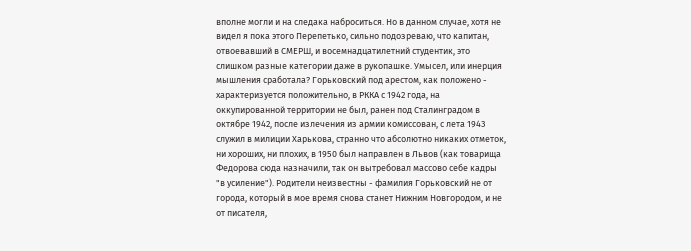вполне могли и на следака наброситься. Но в данном случае, хотя не видел я пока этого Перепетько, сильно подозреваю, что капитан, отвоевавший в СМЕРШ, и восемнадцатилетний студентик, это слишком разные категории даже в рукопашке. Умысел, или инерция мышления сработала? Горьковский под арестом, как положено - характеризуется положительно, в РККА с 1942 года, на оккупированной территории не был, ранен под Сталинградом в октябре 1942, после излечения из армии комиссован, с лета 1943 служил в милиции Харькова, странно что абсолютно никаких отметок, ни хороших, ни плохих, в 1950 был направлен в Львов (как товарища Федорова сюда назначили, так он вытребовал массово себе кадры "в усиление"). Родители неизвестны - фамилия Горьковский не от города, который в мое время снова станет Нижним Новгородом, и не от писателя,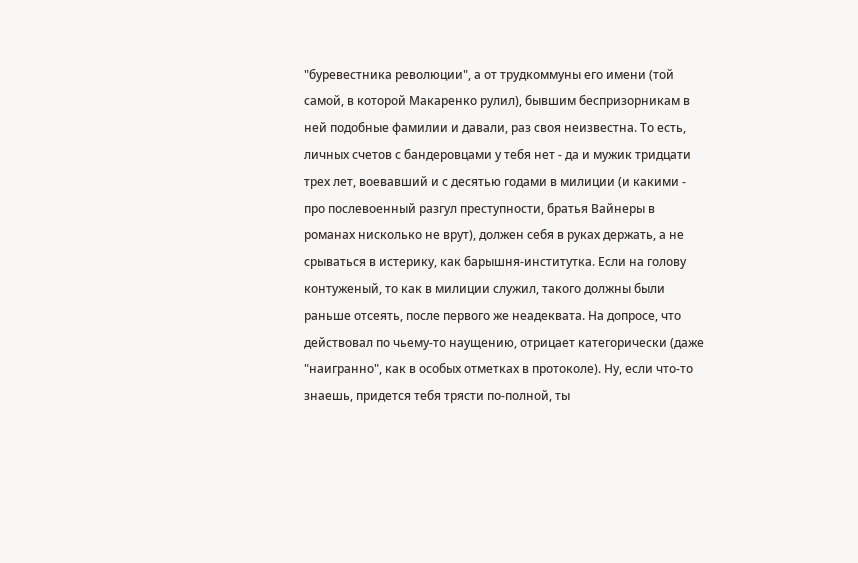"буревестника революции", а от трудкоммуны его имени (той самой, в которой Макаренко рулил), бывшим беспризорникам в ней подобные фамилии и давали, раз своя неизвестна. То есть, личных счетов с бандеровцами у тебя нет - да и мужик тридцати трех лет, воевавший и с десятью годами в милиции (и какими - про послевоенный разгул преступности, братья Вайнеры в романах нисколько не врут), должен себя в руках держать, а не срываться в истерику, как барышня-институтка. Если на голову контуженый, то как в милиции служил, такого должны были раньше отсеять, после первого же неадеквата. На допросе, что действовал по чьему-то наущению, отрицает категорически (даже "наигранно", как в особых отметках в протоколе). Ну, если что-то знаешь, придется тебя трясти по-полной, ты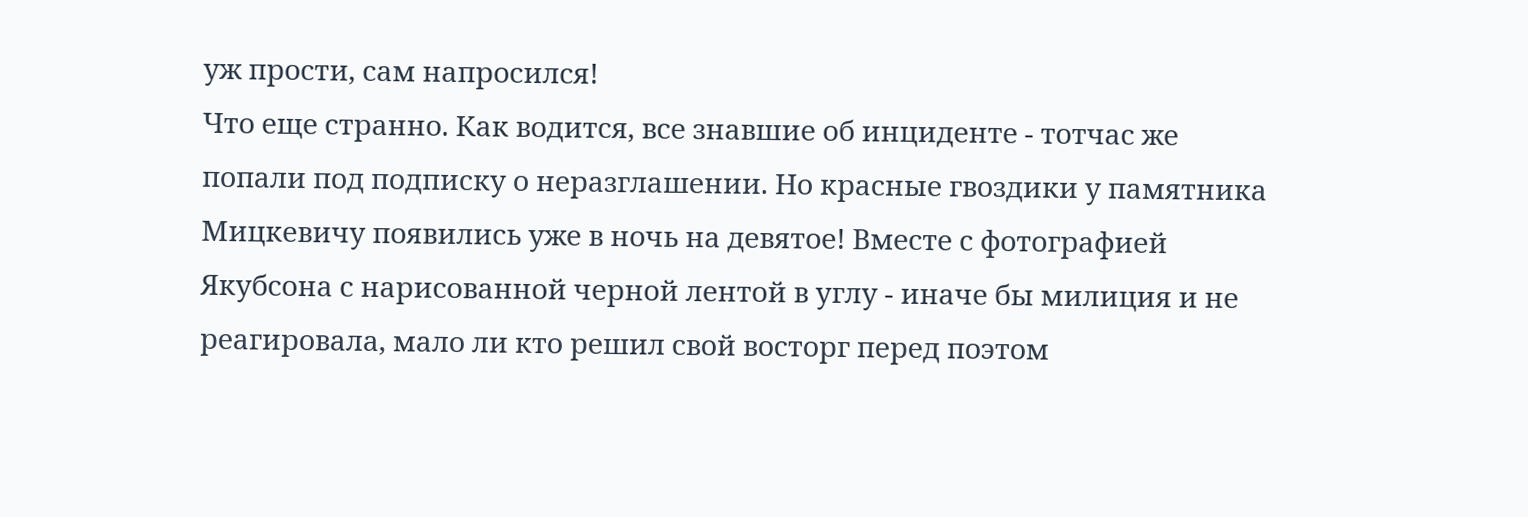уж прости, сам напросился!
Что еще странно. Как водится, все знавшие об инциденте - тотчас же попали под подписку о неразглашении. Но красные гвоздики у памятника Мицкевичу появились уже в ночь на девятое! Вместе с фотографией Якубсона с нарисованной черной лентой в углу - иначе бы милиция и не реагировала, мало ли кто решил свой восторг перед поэтом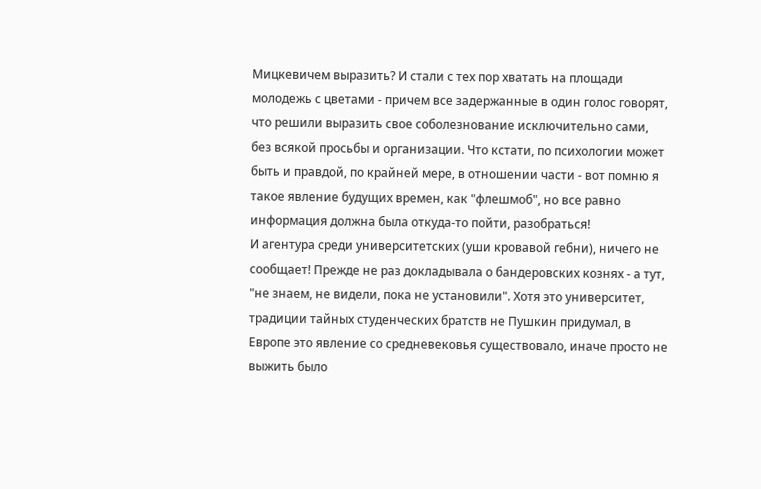Мицкевичем выразить? И стали с тех пор хватать на площади молодежь с цветами - причем все задержанные в один голос говорят, что решили выразить свое соболезнование исключительно сами, без всякой просьбы и организации. Что кстати, по психологии может быть и правдой, по крайней мере, в отношении части - вот помню я такое явление будущих времен, как "флешмоб", но все равно информация должна была откуда-то пойти, разобраться!
И агентура среди университетских (уши кровавой гебни), ничего не сообщает! Прежде не раз докладывала о бандеровских кознях - а тут, "не знаем, не видели, пока не установили". Хотя это университет, традиции тайных студенческих братств не Пушкин придумал, в Европе это явление со средневековья существовало, иначе просто не выжить было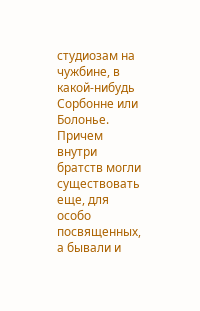студиозам на чужбине, в какой-нибудь Сорбонне или Болонье. Причем внутри братств могли существовать еще, для особо посвященных, а бывали и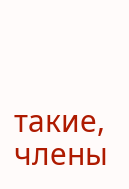такие, члены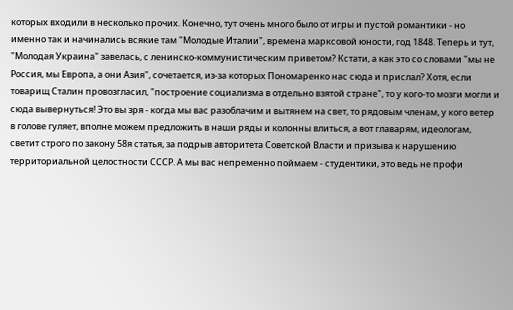которых входили в несколько прочих. Конечно, тут очень много было от игры и пустой романтики - но именно так и начинались всякие там "Молодые Италии", времена марксовой юности, год 1848. Теперь и тут, "Молодая Украина" завелась, с ленинско-коммунистическим приветом? Кстати, а как это со словами "мы не Россия, мы Европа, а они Азия", сочетается, из-за которых Пономаренко нас сюда и прислал? Хотя, если товарищ Сталин провозгласил, "построение социализма в отдельно взятой стране", то у кого-то мозги могли и сюда вывернуться! Это вы зря - когда мы вас разоблачим и вытянем на свет, то рядовым членам, у кого ветер в голове гуляет, вполне можем предложить в наши ряды и колонны влиться, а вот главарям, идеологам, светит строго по закону 58я статья, за подрыв авторитета Советской Власти и призыва к нарушению территориальной целостности СССР. А мы вас непременно поймаем - студентики, это ведь не профи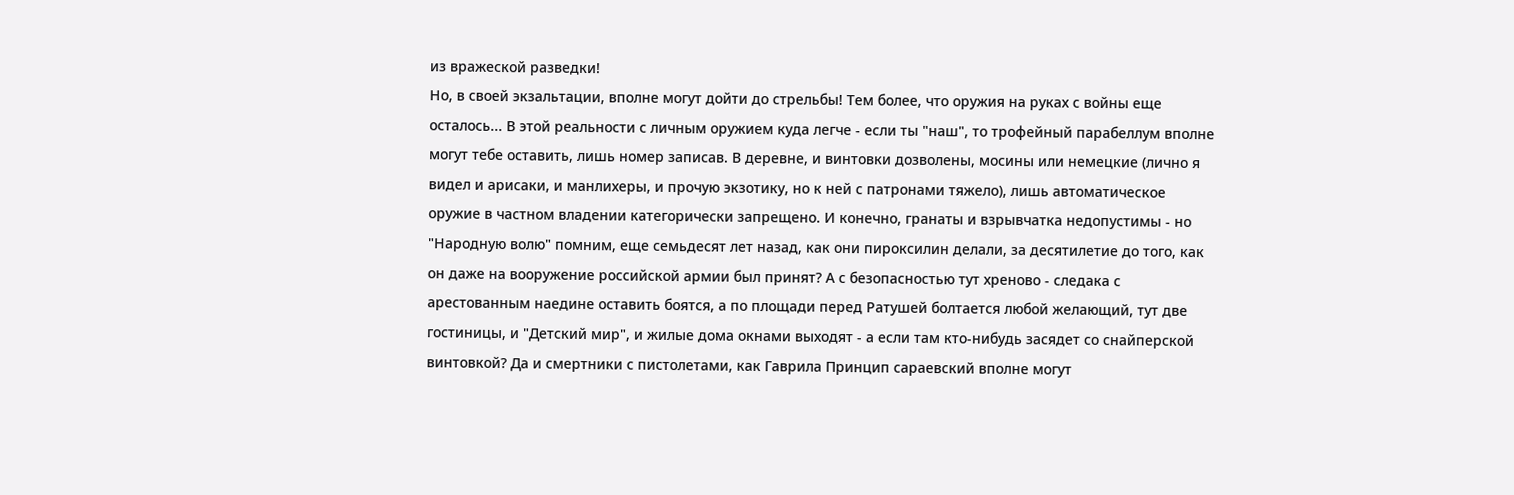из вражеской разведки!
Но, в своей экзальтации, вполне могут дойти до стрельбы! Тем более, что оружия на руках с войны еще осталось... В этой реальности с личным оружием куда легче - если ты "наш", то трофейный парабеллум вполне могут тебе оставить, лишь номер записав. В деревне, и винтовки дозволены, мосины или немецкие (лично я видел и арисаки, и манлихеры, и прочую экзотику, но к ней с патронами тяжело), лишь автоматическое оружие в частном владении категорически запрещено. И конечно, гранаты и взрывчатка недопустимы - но "Народную волю" помним, еще семьдесят лет назад, как они пироксилин делали, за десятилетие до того, как он даже на вооружение российской армии был принят? А с безопасностью тут хреново - следака с арестованным наедине оставить боятся, а по площади перед Ратушей болтается любой желающий, тут две гостиницы, и "Детский мир", и жилые дома окнами выходят - а если там кто-нибудь засядет со снайперской винтовкой? Да и смертники с пистолетами, как Гаврила Принцип сараевский вполне могут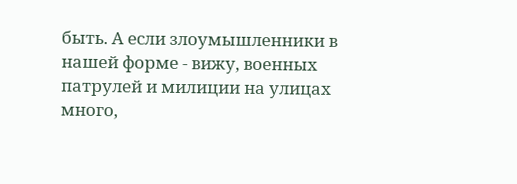быть. А если злоумышленники в нашей форме - вижу, военных патрулей и милиции на улицах много,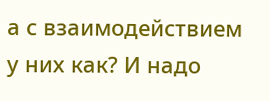а с взаимодействием у них как? И надо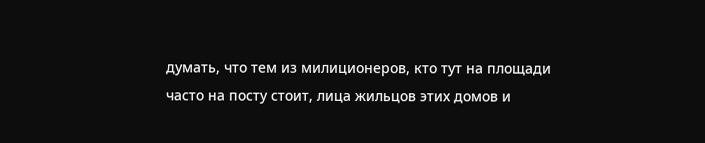думать, что тем из милиционеров, кто тут на площади часто на посту стоит, лица жильцов этих домов и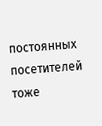постоянных посетителей тоже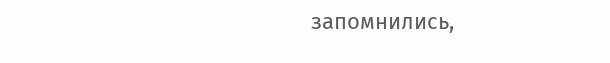запомнились,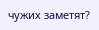чужих заметят?